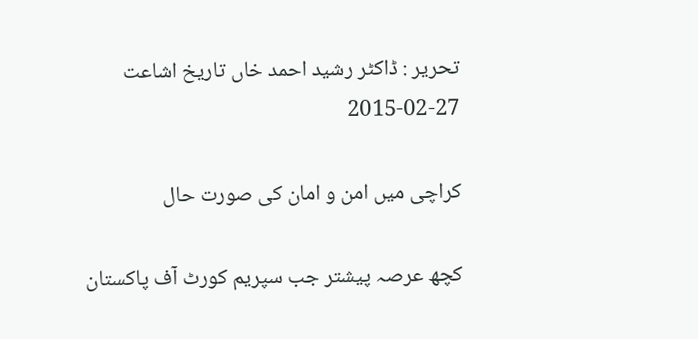تحریر : ڈاکٹر رشید احمد خاں تاریخ اشاعت     27-02-2015

کراچی میں امن و امان کی صورت حال

کچھ عرصہ پیشتر جب سپریم کورٹ آف پاکستان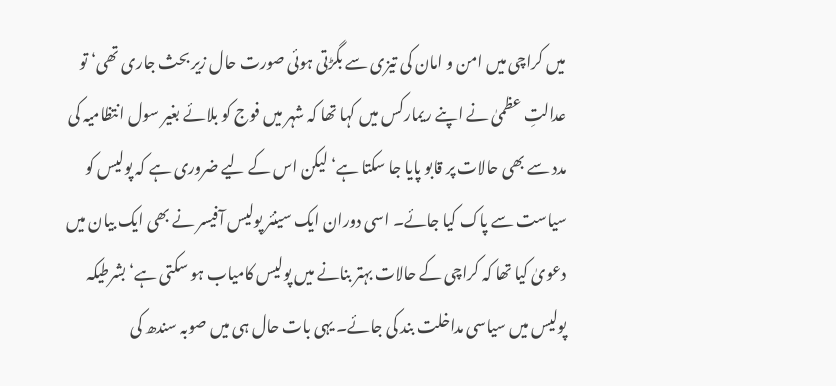میں کراچی میں امن و امان کی تیزی سے بگڑتی ہوئی صورت حال زیر بحث جاری تھی‘ تو عدالتِ عظمیٰ نے اپنے ریمارکس میں کہا تھا کہ شہر میں فوج کو بلائے بغیر سول انتظامیہ کی مدد سے بھی حالات پر قابو پایا جا سکتا ہے‘ لیکن اس کے لیے ضروری ہے کہ پولیس کو سیاست سے پاک کیا جائے۔ اسی دوران ایک سینئر پولیس آفیسر نے بھی ایک بیان میں دعویٰ کیا تھا کہ کراچی کے حالات بہتر بنانے میں پولیس کامیاب ہو سکتی ہے‘ بشرطیکہ پولیس میں سیاسی مداخلت بند کی جائے۔ یہی بات حال ہی میں صوبہ سندھ کی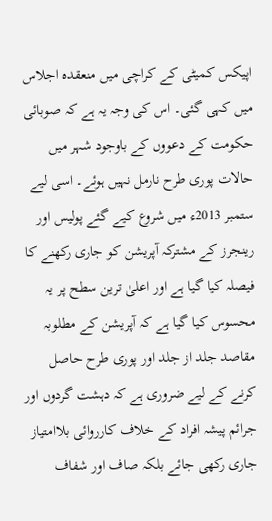اپیکس کمیٹی کے کراچی میں منعقدہ اجلاس میں کہی گئی۔ اس کی وجہ یہ ہے کہ صوبائی حکومت کے دعووں کے باوجود شہر میں حالات پوری طرح نارمل نہیں ہوئے۔ اسی لیے ستمبر 2013ء میں شروع کیے گئے پولیس اور رینجرز کے مشترکہ آپریشن کو جاری رکھنے کا فیصلہ کیا گیا ہے اور اعلیٰ ترین سطح پر یہ محسوس کیا گیا ہے کہ آپریشن کے مطلوبہ مقاصد جلد از جلد اور پوری طرح حاصل کرنے کے لیے ضروری ہے کہ دہشت گردوں اور جرائم پیشہ افراد کے خلاف کارروائی بلاامتیاز جاری رکھی جائے بلکہ صاف اور شفاف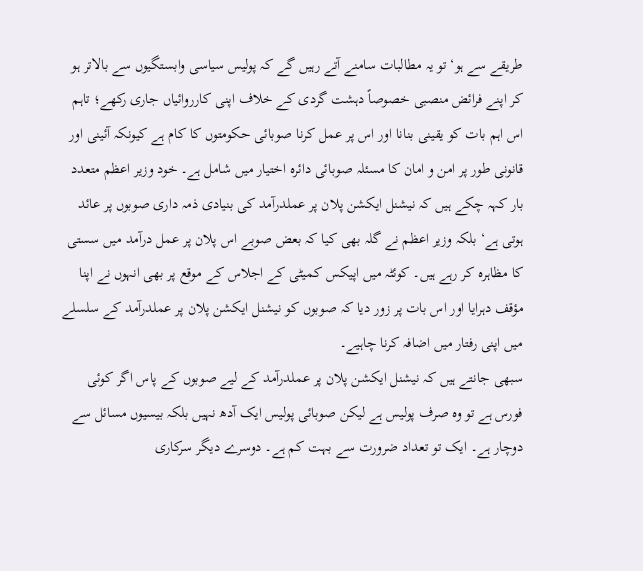طریقے سے ہو‘ تو یہ مطالبات سامنے آتے رہیں گے کہ پولیس سیاسی وابستگیوں سے بالاتر ہو کر اپنے فرائض منصبی خصوصاً دہشت گردی کے خلاف اپنی کارروائیاں جاری رکھے؛ تاہم اس اہم بات کو یقینی بنانا اور اس پر عمل کرنا صوبائی حکومتوں کا کام ہے کیونکہ آئینی اور قانونی طور پر امن و امان کا مسئلہ صوبائی دائرہ اختیار میں شامل ہے۔ خود وزیر اعظم متعدد بار کہہ چکے ہیں کہ نیشنل ایکشن پلان پر عملدرآمد کی بنیادی ذمہ داری صوبوں پر عائد ہوتی ہے‘ بلکہ وزیر اعظم نے گلہ بھی کیا کہ بعض صوبے اس پلان پر عمل درآمد میں سستی کا مظاہرہ کر رہے ہیں۔ کوئٹہ میں اپیکس کمیٹی کے اجلاس کے موقع پر بھی انہوں نے اپنا مؤقف دہرایا اور اس بات پر زور دیا کہ صوبوں کو نیشنل ایکشن پلان پر عملدرآمد کے سلسلے میں اپنی رفتار میں اضافہ کرنا چاہیے۔
سبھی جانتے ہیں کہ نیشنل ایکشن پلان پر عملدرآمد کے لیے صوبوں کے پاس اگر کوئی فورس ہے تو وہ صرف پولیس ہے لیکن صوبائی پولیس ایک آدھ نہیں بلکہ بیسیوں مسائل سے دوچار ہے۔ ایک تو تعداد ضرورت سے بہت کم ہے۔ دوسرے دیگر سرکاری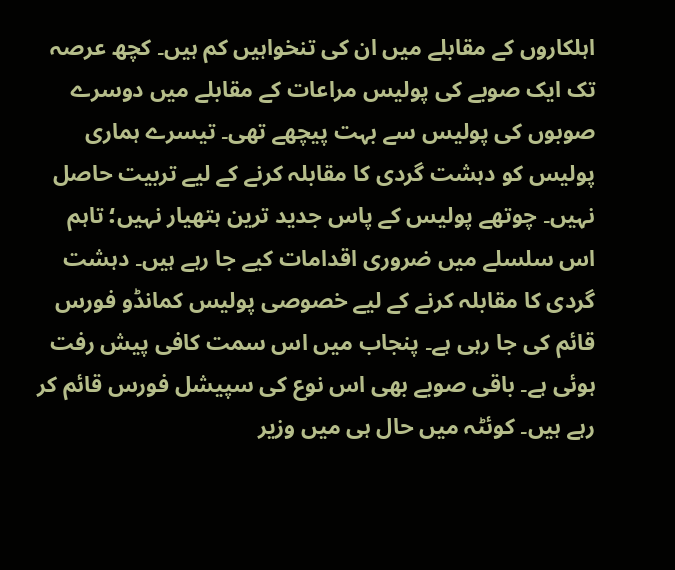اہلکاروں کے مقابلے میں ان کی تنخواہیں کم ہیں۔ کچھ عرصہ تک ایک صوبے کی پولیس مراعات کے مقابلے میں دوسرے صوبوں کی پولیس سے بہت پیچھے تھی۔ تیسرے ہماری پولیس کو دہشت گردی کا مقابلہ کرنے کے لیے تربیت حاصل نہیں۔ چوتھے پولیس کے پاس جدید ترین ہتھیار نہیں؛ تاہم اس سلسلے میں ضروری اقدامات کیے جا رہے ہیں۔ دہشت گردی کا مقابلہ کرنے کے لیے خصوصی پولیس کمانڈو فورس قائم کی جا رہی ہے۔ پنجاب میں اس سمت کافی پیش رفت ہوئی ہے۔ باقی صوبے بھی اس نوع کی سپیشل فورس قائم کر رہے ہیں۔ کوئٹہ میں حال ہی میں وزیر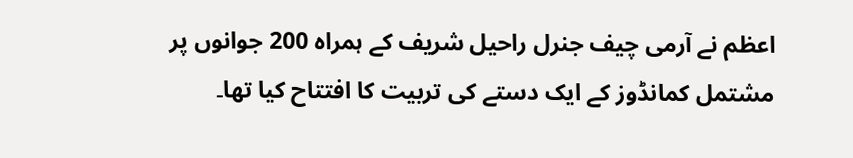اعظم نے آرمی چیف جنرل راحیل شریف کے ہمراہ 200 جوانوں پر مشتمل کمانڈوز کے ایک دستے کی تربیت کا افتتاح کیا تھا۔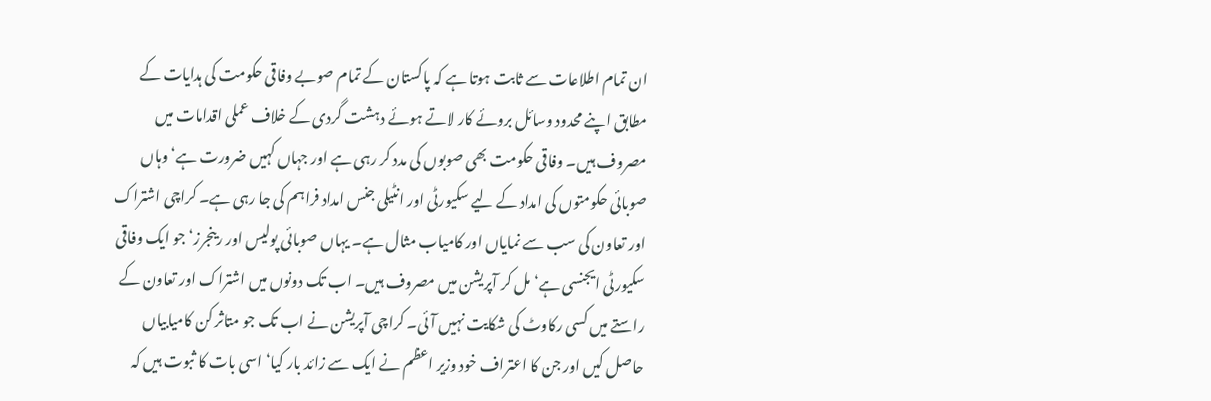ان تمام اطلاعات سے ثابت ہوتا ہے کہ پاکستان کے تمام صوبے وفاقی حکومت کی ہدایات کے مطابق اپنے محدود وسائل بروئے کار لاتے ہوئے دہشت گردی کے خلاف عملی اقدامات میں مصروف ہیں۔ وفاقی حکومت بھی صوبوں کی مدد کر رہی ہے اور جہاں کہیں ضرورت ہے‘ وہاں صوبائی حکومتوں کی امداد کے لیے سکیورٹی اور انٹیلی جنس امداد فراہم کی جا رہی ہے۔ کراچی اشتراک اور تعاون کی سب سے نمایاں اور کامیاب مثال ہے۔ یہاں صوبائی پولیس اور رینجرز‘ جو ایک وفاقی سکیورٹی ایجنسی ہے‘ مل کر آپریشن میں مصروف ہیں۔ اب تک دونوں میں اشتراک اور تعاون کے راستے میں کسی رکاوٹ کی شکایت نہیں آئی۔ کراچی آپریشن نے اب تک جو متاثر کن کامیابیاں حاصل کیں اور جن کا اعتراف خود وزیر اعظم نے ایک سے زائد بار کیا‘ اسی بات کا ثبوت ہیں کہ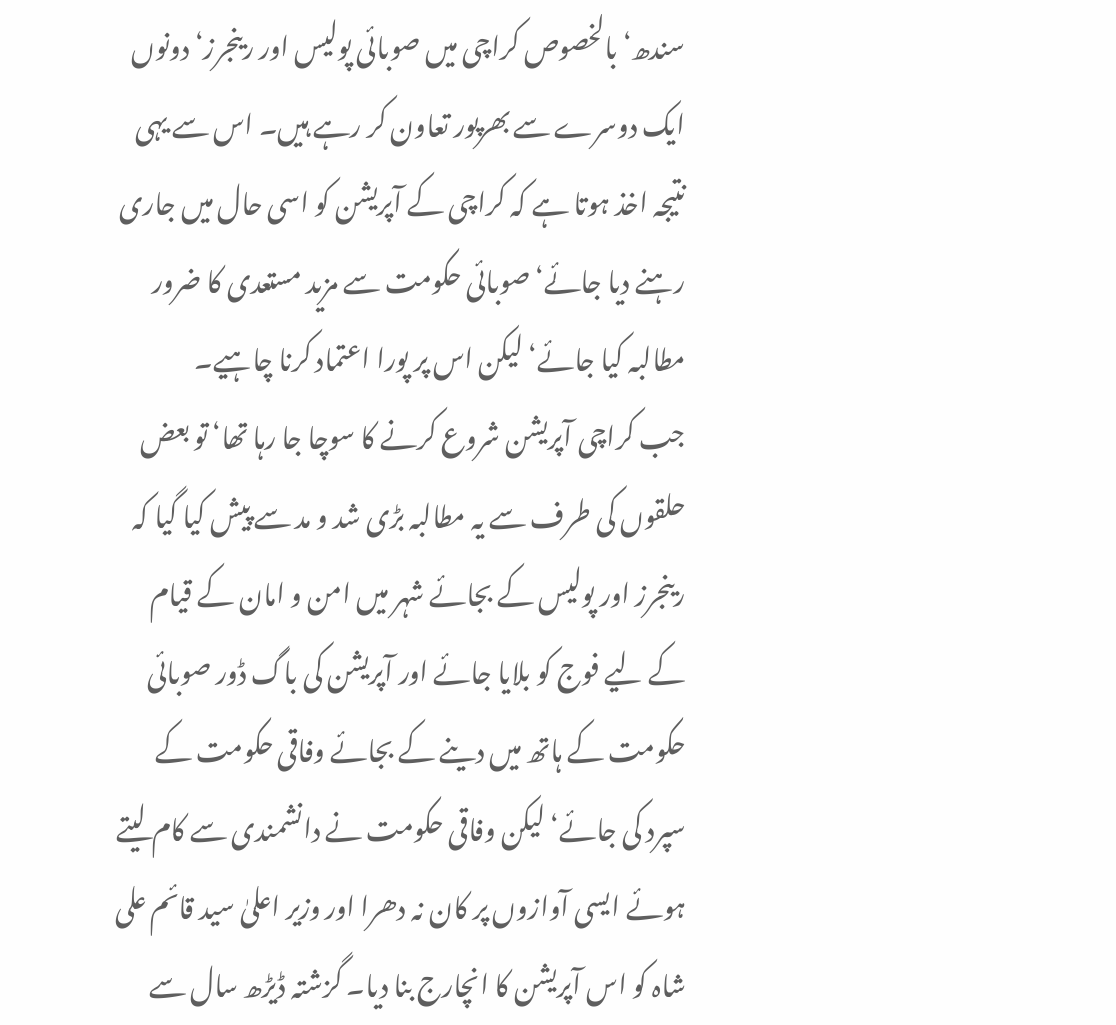سندھ‘ بالخصوص کراچی میں صوبائی پولیس اور رینجرز‘ دونوں ایک دوسرے سے بھرپور تعاون کر رہے ہیں۔ اس سے یہی نتیجہ اخذ ہوتا ہے کہ کراچی کے آپریشن کو اسی حال میں جاری رہنے دیا جائے‘ صوبائی حکومت سے مزید مستعدی کا ضرور مطالبہ کیا جائے‘ لیکن اس پر پورا اعتماد کرنا چاہیے۔
جب کراچی آپریشن شروع کرنے کا سوچا جا رہا تھا‘ تو بعض حلقوں کی طرف سے یہ مطالبہ بڑی شد و مد سے پیش کیا گیا کہ رینجرز اور پولیس کے بجائے شہر میں امن و امان کے قیام کے لیے فوج کو بلایا جائے اور آپریشن کی باگ ڈور صوبائی حکومت کے ہاتھ میں دینے کے بجائے وفاقی حکومت کے سپرد کی جائے‘ لیکن وفاقی حکومت نے دانشمندی سے کام لیتے ہوئے ایسی آوازوں پر کان نہ دھرا اور وزیر اعلیٰ سید قائم علی شاہ کو اس آپریشن کا انچارج بنا دیا۔ گزشتہ ڈیڑھ سال سے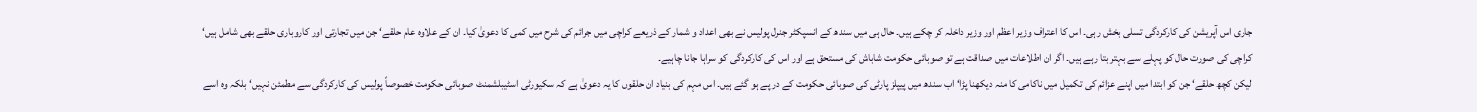جاری اس آپریشن کی کارکردگی تسلی بخش رہی۔ اس کا اعتراف وزیر اعظم اور وزیر داخلہ کر چکے ہیں۔ حال ہی میں سندھ کے انسپکٹر جنرل پولیس نے بھی اعداد و شمار کے ذریعے کراچی میں جرائم کی شرح میں کمی کا دعویٰ کیا۔ ان کے علاوہ عام حلقے‘ جن میں تجارتی اور کاروباری حلقے بھی شامل ہیں‘ کراچی کی صورت حال کو پہلے سے بہتر بتا رہے ہیں۔ اگر ان اطلاعات میں صداقت ہے تو صوبائی حکومت شاباش کی مستحق ہے اور اس کی کارکردگی کو سراہا جانا چاہیے۔
لیکن کچھ حلقے‘ جن کو ابتدا میں اپنے عزائم کی تکمیل میں ناکامی کا منہ دیکھنا پڑا‘ اب سندھ میں پیپلز پارٹی کی صوبائی حکومت کے در پے ہو گئے ہیں۔ اس مہم کی بنیاد ان حلقوں کا یہ دعویٰ ہے کہ سکیورٹی اسٹیبلشمنٹ صوبائی حکومت خصوصاً پولیس کی کارکردگی سے مطمئن نہیں‘ بلکہ وہ اسے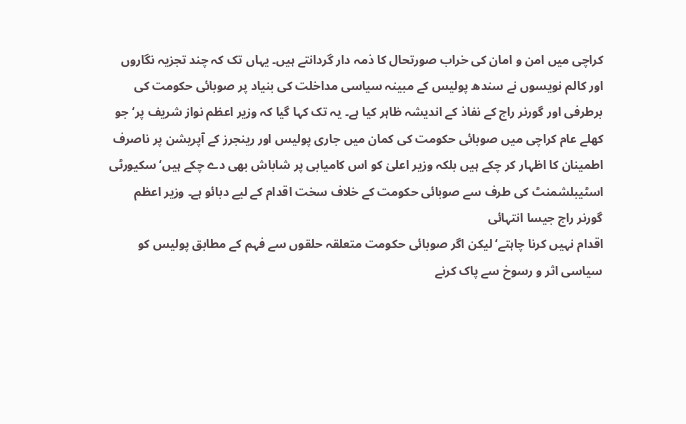کراچی میں امن و امان کی خراب صورتحال کا ذمہ دار گردانتے ہیں۔ یہاں تک کہ چند تجزیہ نگاروں اور کالم نویسوں نے سندھ پولیس کے مبینہ سیاسی مداخلت کی بنیاد پر صوبائی حکومت کی برطرفی اور گورنر راج کے نفاذ کے اندیشہ ظاہر کیا ہے۔ یہ تک کہا گیا کہ وزیر اعظم نواز شریف پر‘ جو کھلے عام کراچی میں صوبائی حکومت کی کمان میں جاری پولیس اور رینجرز کے آپریشن پر ناصرف اطمینان کا اظہار کر چکے ہیں بلکہ وزیر اعلیٰ کو اس کامیابی پر شاباش بھی دے چکے ہیں‘ سکیورٹی اسٹیبلشمنٹ کی طرف سے صوبائی حکومت کے خلاف سخت اقدام کے لیے دبائو ہے۔ وزیر اعظم گورنر راج جیسا انتہائی
اقدام نہیں کرنا چاہتے‘ لیکن اگر صوبائی حکومت متعلقہ حلقوں سے فہم کے مطابق پولیس کو سیاسی اثر و رسوخ سے پاک کرنے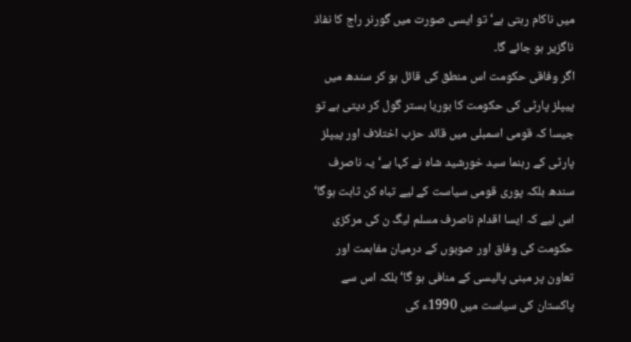میں ناکام رہتی ہے‘ تو ایسی صورت میں گورنر راج کا نفاذ ناگزیر ہو جائے گا۔
اگر وفاقی حکومت اس منطق کی قائل ہو کر سندھ میں پیپلز پارٹی کی حکومت کا بوریا بستر گول کر دیتی ہے تو جیسا کہ قومی اسمبلی میں قائد حزب اختلاف اور پیپلز پارٹی کے رہنما سید خورشید شاہ نے کہا ہے‘ یہ ناصرف سندھ بلکہ پوری قومی سیاست کے لیے تباہ کن ثابت ہوگا‘ اس لیے کہ ایسا اقدام ناصرف مسلم لیگ ن کی مرکزی حکومت کی وفاق اور صوبوں کے درمیان مفاہمت اور تعاون پر مبنی پالیسی کے منافی ہو گا‘ بلکہ اس سے پاکستان کی سیاست میں 1990ء کی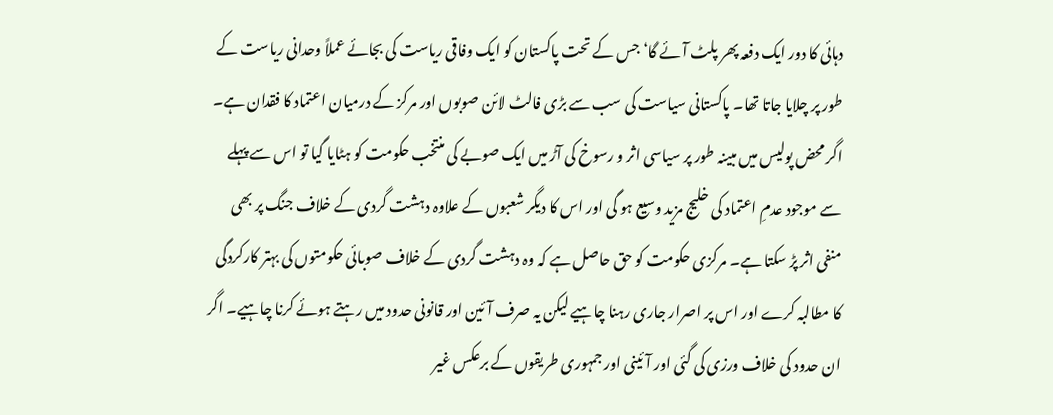دہائی کا دور ایک دفعہ پھر پلٹ آئے گا‘ جس کے تحت پاکستان کو ایک وفاقی ریاست کی بجائے عملاً وحدانی ریاست کے طور پر چلایا جاتا تھا۔ پاکستانی سیاست کی سب سے بڑی فالٹ لائن صوبوں اور مرکز کے درمیان اعتماد کا فقدان ہے۔ اگر محض پولیس میں مبینہ طور پر سیاسی اثر و رسوخ کی آڑ میں ایک صوبے کی منتخب حکومت کو ہٹایا گیا تو اس سے پہلے سے موجود عدمِ اعتماد کی خلیج مزید وسیع ہو گی اور اس کا دیگر شعبوں کے علاوہ دہشت گردی کے خلاف جنگ پر بھی منفی اثر پڑ سکتا ہے۔ مرکزی حکومت کو حق حاصل ہے کہ وہ دہشت گردی کے خلاف صوبائی حکومتوں کی بہتر کارکردگی کا مطالبہ کرے اور اس پر اصرار جاری رہنا چاہیے لیکن یہ صرف آئین اور قانونی حدود میں رہتے ہوئے کرنا چاہیے۔ اگر ان حدود کی خلاف ورزی کی گئی اور آئینی اور جمہوری طریقوں کے برعکس غیر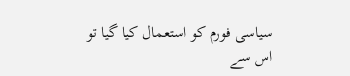سیاسی فورم کو استعمال کیا گیا تو اس سے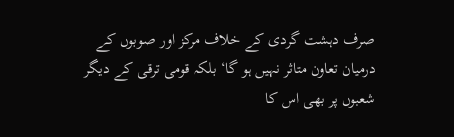صرف دہشت گردی کے خلاف مرکز اور صوبوں کے درمیان تعاون متاثر نہیں ہو گا‘ بلکہ قومی ترقی کے دیگر شعبوں پر بھی اس کا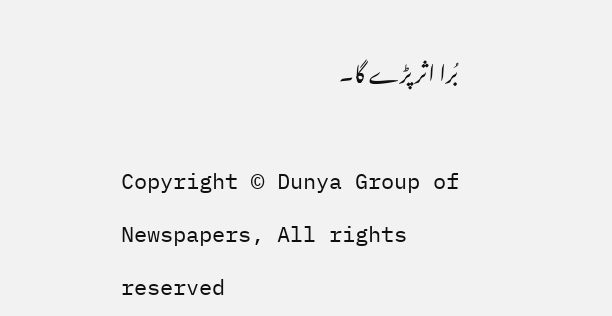بُرا اثر پڑے گا۔

Copyright © Dunya Group of Newspapers, All rights reserved